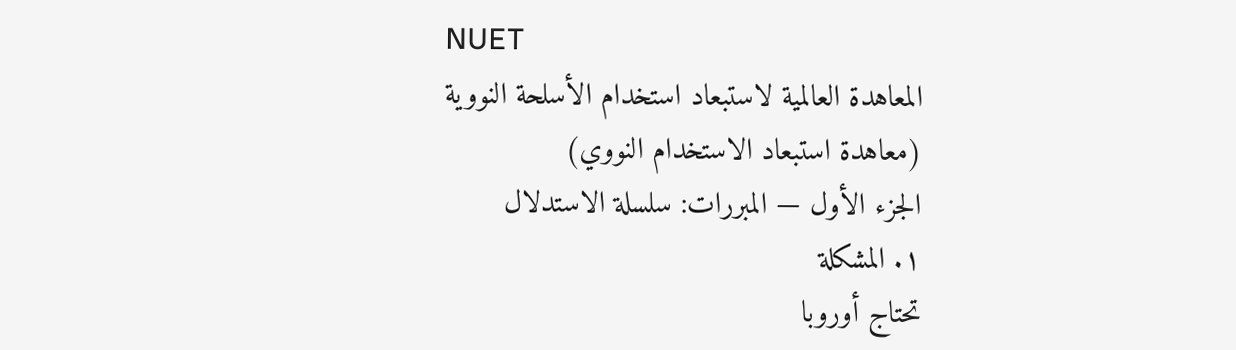NUET
المعاهدة العالمية لاستبعاد استخدام الأسلحة النووية
(معاهدة استبعاد الاستخدام النووي)
الجزء الأول — المبررات: سلسلة الاستدلال
١. المشكلة
تحتاج أوروبا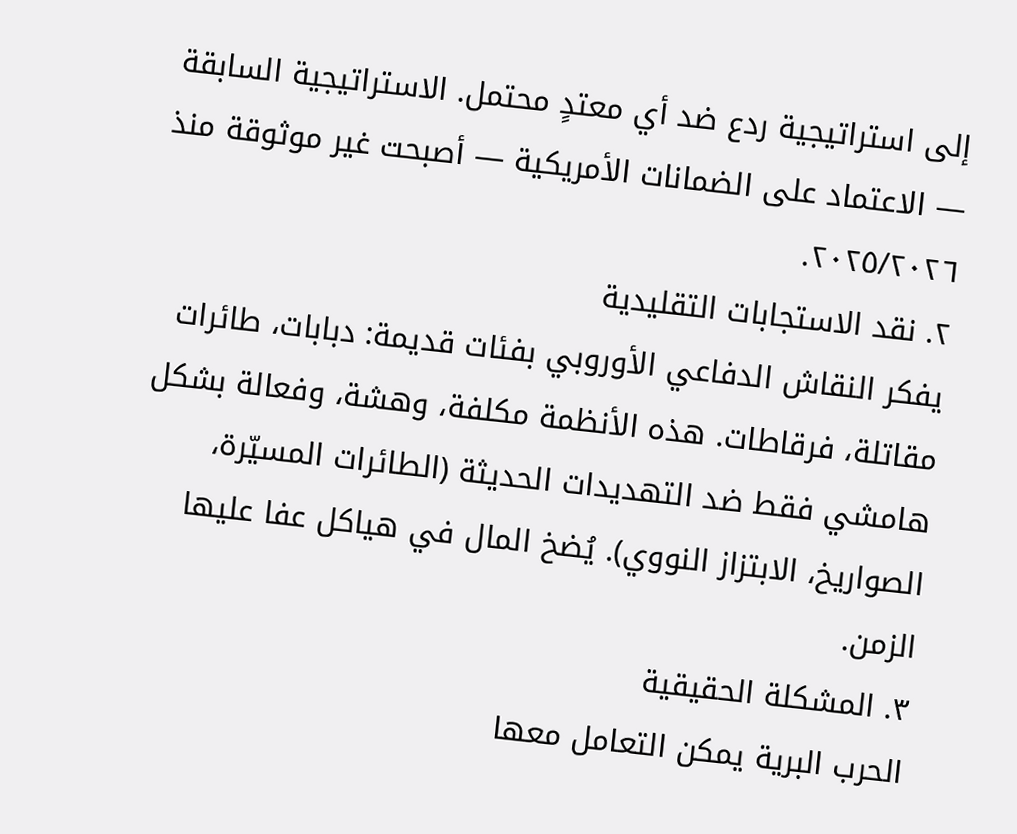إلى استراتيجية ردع ضد أي معتدٍ محتمل. الاستراتيجية السابقة — الاعتماد على الضمانات الأمريكية — أصبحت غير موثوقة منذ ٢٠٢٥/٢٠٢٦.
٢. نقد الاستجابات التقليدية
يفكر النقاش الدفاعي الأوروبي بفئات قديمة: دبابات، طائرات مقاتلة، فرقاطات. هذه الأنظمة مكلفة، وهشة، وفعالة بشكل هامشي فقط ضد التهديدات الحديثة (الطائرات المسيّرة، الصواريخ، الابتزاز النووي). يُضخ المال في هياكل عفا عليها الزمن.
٣. المشكلة الحقيقية
الحرب البرية يمكن التعامل معها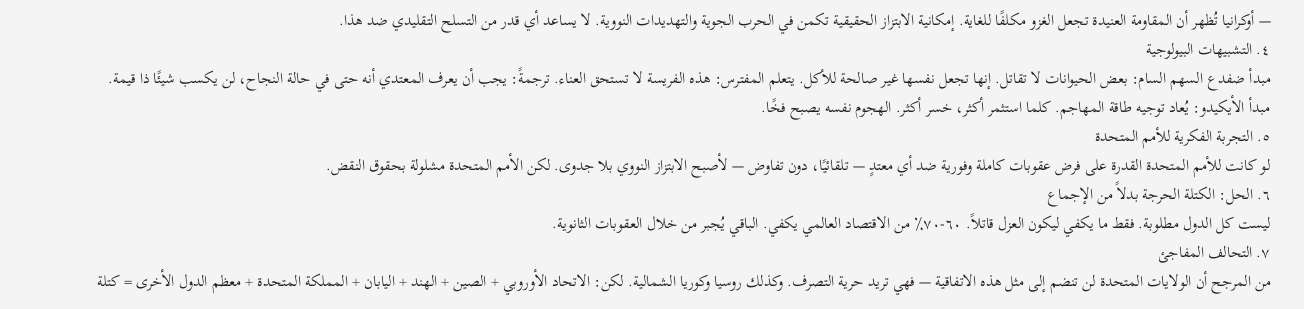— أوكرانيا تُظهر أن المقاومة العنيدة تجعل الغزو مكلفًا للغاية. إمكانية الابتزاز الحقيقية تكمن في الحرب الجوية والتهديدات النووية. لا يساعد أي قدر من التسلح التقليدي ضد هذا.
٤. التشبيهات البيولوجية
مبدأ ضفدع السهم السام: بعض الحيوانات لا تقاتل. إنها تجعل نفسها غير صالحة للأكل. يتعلم المفترس: هذه الفريسة لا تستحق العناء. ترجمةً: يجب أن يعرف المعتدي أنه حتى في حالة النجاح، لن يكسب شيئًا ذا قيمة.
مبدأ الأيكيدو: يُعاد توجيه طاقة المهاجم. كلما استثمر أكثر، خسر أكثر. الهجوم نفسه يصبح فخًا.
٥. التجربة الفكرية للأمم المتحدة
لو كانت للأمم المتحدة القدرة على فرض عقوبات كاملة وفورية ضد أي معتدٍ — تلقائيًا، دون تفاوض — لأصبح الابتزاز النووي بلا جدوى. لكن الأمم المتحدة مشلولة بحقوق النقض.
٦. الحل: الكتلة الحرجة بدلاً من الإجماع
ليست كل الدول مطلوبة. فقط ما يكفي ليكون العزل قاتلاً. ٦٠-٧٠٪ من الاقتصاد العالمي يكفي. الباقي يُجبر من خلال العقوبات الثانوية.
٧. التحالف المفاجئ
من المرجح أن الولايات المتحدة لن تنضم إلى مثل هذه الاتفاقية — فهي تريد حرية التصرف. وكذلك روسيا وكوريا الشمالية. لكن: الاتحاد الأوروبي + الصين + الهند + اليابان + المملكة المتحدة + معظم الدول الأخرى = كتلة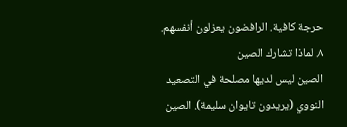حرجة كافية. الرافضون يعزلون أنفسهم.
٨. لماذا تشارك الصين
الصين ليس لديها مصلحة في التصعيد النووي (يريدون تايوان سليمة). الصين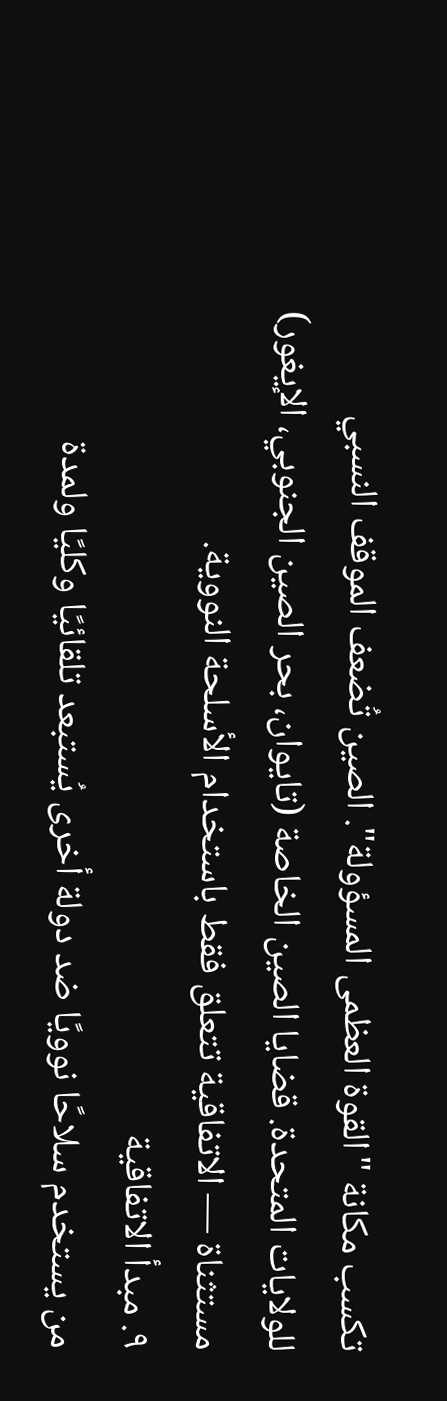تكسب مكانة "القوة العظمى المسؤولة". الصين تُضعف الموقف النسبي للولايات المتحدة. قضايا الصين الخاصة (تايوان، بحر الصين الجنوبي، الإيغور) مستثناة — الاتفاقية تتعلق فقط باستخدام الأسلحة النووية.
٩. مبدأ الاتفاقية
من يستخدم سلاحًا نوويًا ضد دولة أخرى يُستبعد تلقائيًا وكليًا ولمدة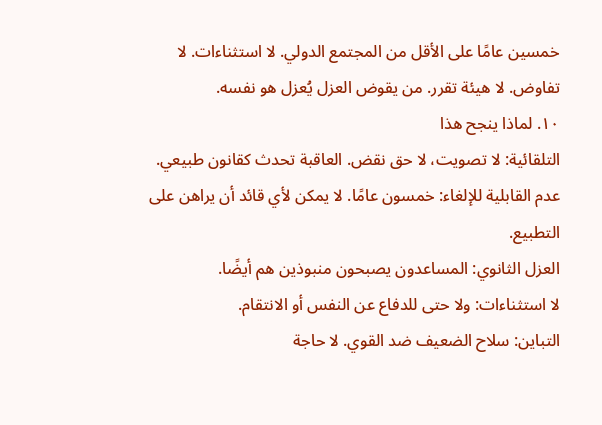خمسين عامًا على الأقل من المجتمع الدولي. لا استثناءات. لا تفاوض. لا هيئة تقرر. من يقوض العزل يُعزل هو نفسه.
١٠. لماذا ينجح هذا
التلقائية: لا تصويت، لا حق نقض. العاقبة تحدث كقانون طبيعي.
عدم القابلية للإلغاء: خمسون عامًا. لا يمكن لأي قائد أن يراهن على التطبيع.
العزل الثانوي: المساعدون يصبحون منبوذين هم أيضًا.
لا استثناءات: ولا حتى للدفاع عن النفس أو الانتقام.
التباين: سلاح الضعيف ضد القوي. لا حاجة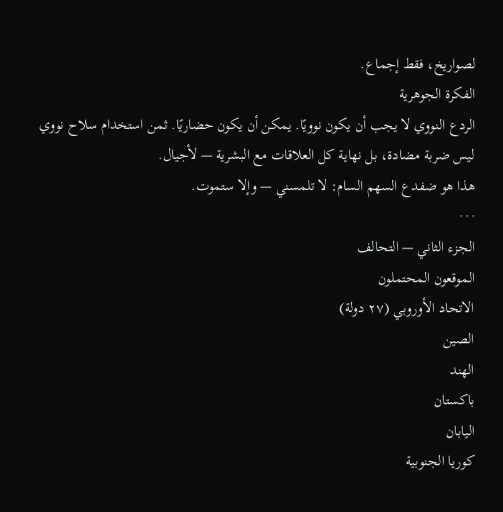لصواريخ، فقط إجماع.
الفكرة الجوهرية
الردع النووي لا يجب أن يكون نوويًا. يمكن أن يكون حضاريًا. ثمن استخدام سلاح نووي ليس ضربة مضادة، بل نهاية كل العلاقات مع البشرية — لأجيال.
هذا هو ضفدع السهم السام: لا تلمسني — وإلا ستموت.
· · ·
الجزء الثاني — التحالف
الموقعون المحتملون
الاتحاد الأوروبي (٢٧ دولة)
الصين
الهند
باكستان
اليابان
كوريا الجنوبية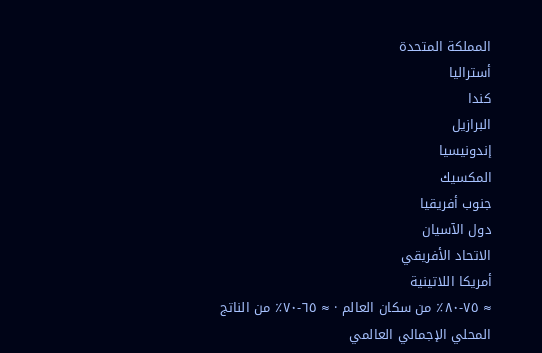المملكة المتحدة
أستراليا
كندا
البرازيل
إندونيسيا
المكسيك
جنوب أفريقيا
دول الآسيان
الاتحاد الأفريقي
أمريكا اللاتينية
≈ ٧٥-٨٠٪ من سكان العالم · ≈ ٦٥-٧٠٪ من الناتج المحلي الإجمالي العالمي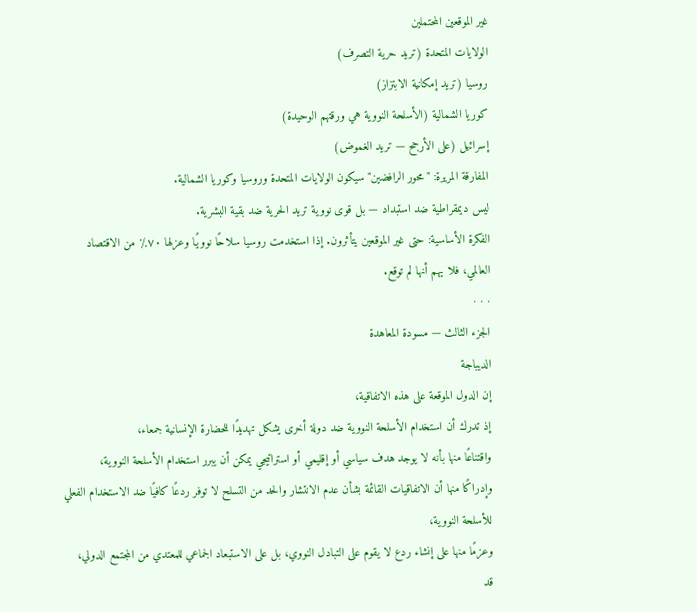غير الموقعين المحتملين
الولايات المتحدة (تريد حرية التصرف)
روسيا (تريد إمكانية الابتزاز)
كوريا الشمالية (الأسلحة النووية هي ورقتهم الوحيدة)
إسرائيل (على الأرجح — تريد الغموض)
المفارقة المريرة: "محور الرافضين" سيكون الولايات المتحدة وروسيا وكوريا الشمالية.
ليس ديمقراطية ضد استبداد — بل قوى نووية تريد الحرية ضد بقية البشرية.
الفكرة الأساسية: حتى غير الموقعين يتأثرون. إذا استخدمت روسيا سلاحًا نوويًا وعزلها ٧٠٪ من الاقتصاد العالمي، فلا يهم أنها لم توقع.
· · ·
الجزء الثالث — مسودة المعاهدة
الديباجة
إن الدول الموقعة على هذه الاتفاقية،
إذ تدرك أن استخدام الأسلحة النووية ضد دولة أخرى يشكل تهديدًا للحضارة الإنسانية جمعاء،
واقتناعًا منها بأنه لا يوجد هدف سياسي أو إقليمي أو استراتيجي يمكن أن يبرر استخدام الأسلحة النووية،
وإدراكًا منها أن الاتفاقيات القائمة بشأن عدم الانتشار والحد من التسلح لا توفر ردعًا كافيًا ضد الاستخدام الفعلي للأسلحة النووية،
وعزمًا منها على إنشاء ردع لا يقوم على التبادل النووي، بل على الاستبعاد الجماعي للمعتدي من المجتمع الدولي،
قد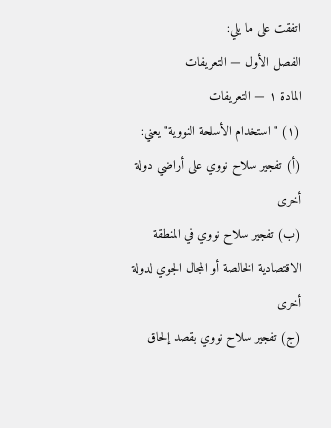اتفقت على ما يلي:
الفصل الأول — التعريفات
المادة ١ — التعريفات
(١) "استخدام الأسلحة النووية" يعني:
(أ) تفجير سلاح نووي على أراضي دولة أخرى
(ب) تفجير سلاح نووي في المنطقة الاقتصادية الخالصة أو المجال الجوي لدولة أخرى
(ج) تفجير سلاح نووي بقصد إلحاق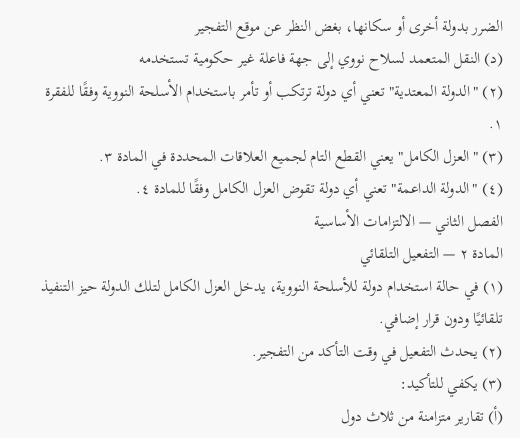الضرر بدولة أخرى أو سكانها، بغض النظر عن موقع التفجير
(د) النقل المتعمد لسلاح نووي إلى جهة فاعلة غير حكومية تستخدمه
(٢) "الدولة المعتدية" تعني أي دولة ترتكب أو تأمر باستخدام الأسلحة النووية وفقًا للفقرة ١.
(٣) "العزل الكامل" يعني القطع التام لجميع العلاقات المحددة في المادة ٣.
(٤) "الدولة الداعمة" تعني أي دولة تقوض العزل الكامل وفقًا للمادة ٤.
الفصل الثاني — الالتزامات الأساسية
المادة ٢ — التفعيل التلقائي
(١) في حالة استخدام دولة للأسلحة النووية، يدخل العزل الكامل لتلك الدولة حيز التنفيذ تلقائيًا ودون قرار إضافي.
(٢) يحدث التفعيل في وقت التأكد من التفجير.
(٣) يكفي للتأكيد:
(أ) تقارير متزامنة من ثلاث دول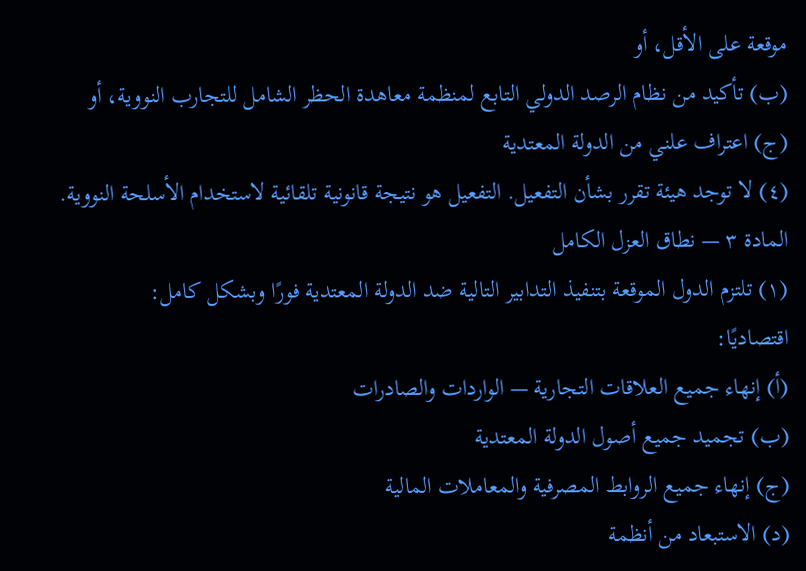موقعة على الأقل، أو
(ب) تأكيد من نظام الرصد الدولي التابع لمنظمة معاهدة الحظر الشامل للتجارب النووية، أو
(ج) اعتراف علني من الدولة المعتدية
(٤) لا توجد هيئة تقرر بشأن التفعيل. التفعيل هو نتيجة قانونية تلقائية لاستخدام الأسلحة النووية.
المادة ٣ — نطاق العزل الكامل
(١) تلتزم الدول الموقعة بتنفيذ التدابير التالية ضد الدولة المعتدية فورًا وبشكل كامل:
اقتصاديًا:
(أ) إنهاء جميع العلاقات التجارية — الواردات والصادرات
(ب) تجميد جميع أصول الدولة المعتدية
(ج) إنهاء جميع الروابط المصرفية والمعاملات المالية
(د) الاستبعاد من أنظمة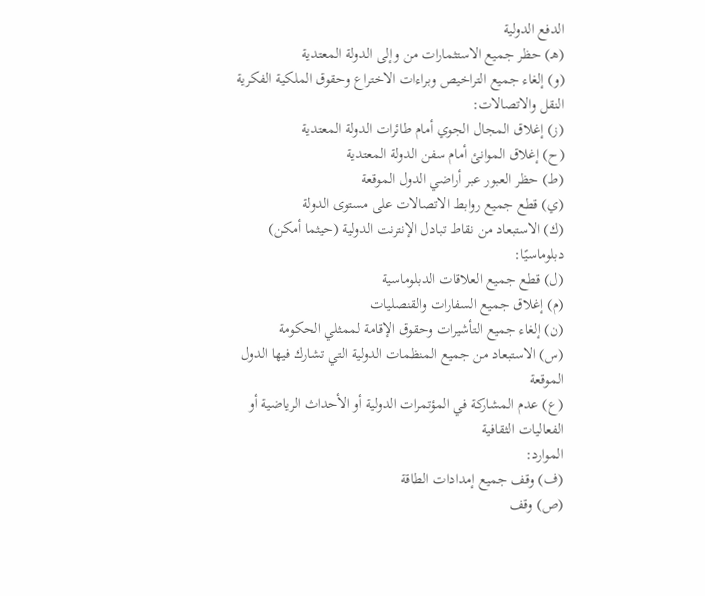الدفع الدولية
(هـ) حظر جميع الاستثمارات من وإلى الدولة المعتدية
(و) إلغاء جميع التراخيص وبراءات الاختراع وحقوق الملكية الفكرية
النقل والاتصالات:
(ز) إغلاق المجال الجوي أمام طائرات الدولة المعتدية
(ح) إغلاق الموانئ أمام سفن الدولة المعتدية
(ط) حظر العبور عبر أراضي الدول الموقعة
(ي) قطع جميع روابط الاتصالات على مستوى الدولة
(ك) الاستبعاد من نقاط تبادل الإنترنت الدولية (حيثما أمكن)
دبلوماسيًا:
(ل) قطع جميع العلاقات الدبلوماسية
(م) إغلاق جميع السفارات والقنصليات
(ن) إلغاء جميع التأشيرات وحقوق الإقامة لممثلي الحكومة
(س) الاستبعاد من جميع المنظمات الدولية التي تشارك فيها الدول الموقعة
(ع) عدم المشاركة في المؤتمرات الدولية أو الأحداث الرياضية أو الفعاليات الثقافية
الموارد:
(ف) وقف جميع إمدادات الطاقة
(ص) وقف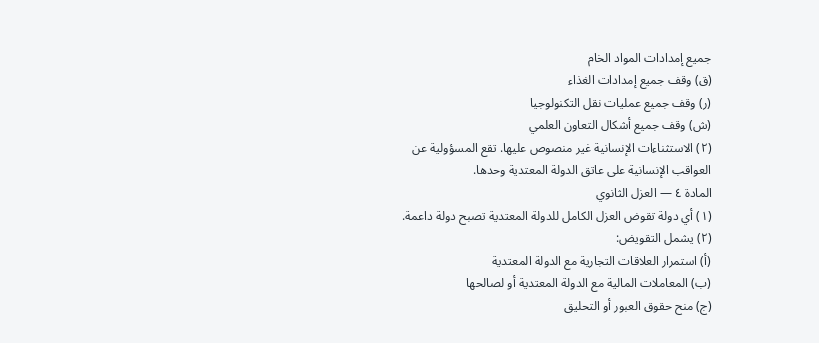جميع إمدادات المواد الخام
(ق) وقف جميع إمدادات الغذاء
(ر) وقف جميع عمليات نقل التكنولوجيا
(ش) وقف جميع أشكال التعاون العلمي
(٢) الاستثناءات الإنسانية غير منصوص عليها. تقع المسؤولية عن العواقب الإنسانية على عاتق الدولة المعتدية وحدها.
المادة ٤ — العزل الثانوي
(١) أي دولة تقوض العزل الكامل للدولة المعتدية تصبح دولة داعمة.
(٢) يشمل التقويض:
(أ) استمرار العلاقات التجارية مع الدولة المعتدية
(ب) المعاملات المالية مع الدولة المعتدية أو لصالحها
(ج) منح حقوق العبور أو التحليق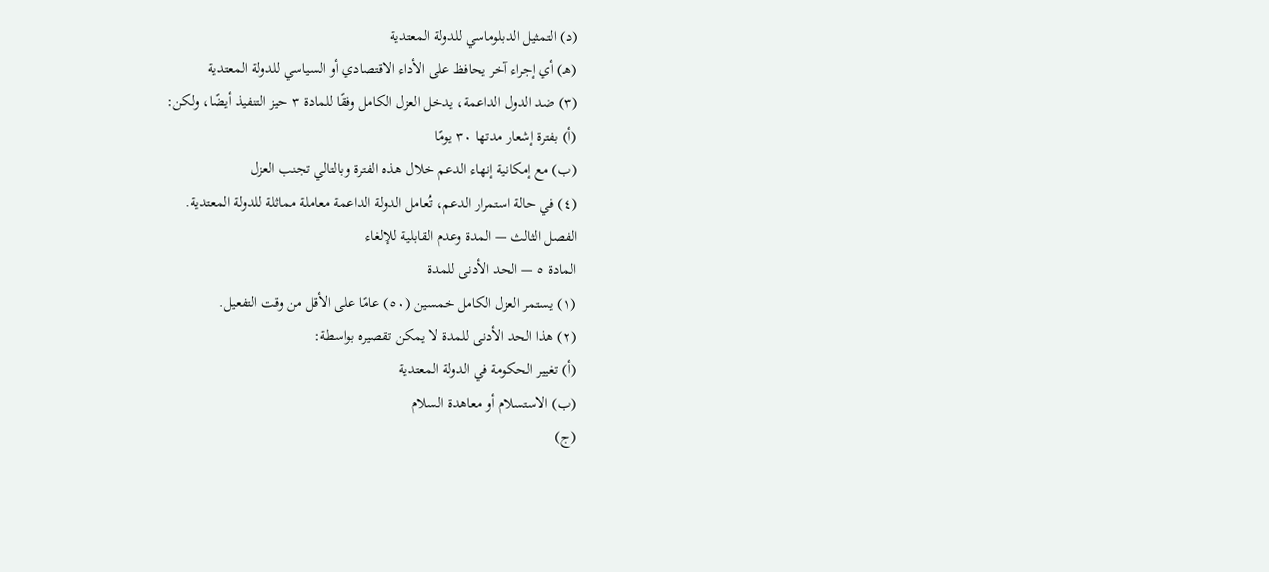(د) التمثيل الدبلوماسي للدولة المعتدية
(هـ) أي إجراء آخر يحافظ على الأداء الاقتصادي أو السياسي للدولة المعتدية
(٣) ضد الدول الداعمة، يدخل العزل الكامل وفقًا للمادة ٣ حيز التنفيذ أيضًا، ولكن:
(أ) بفترة إشعار مدتها ٣٠ يومًا
(ب) مع إمكانية إنهاء الدعم خلال هذه الفترة وبالتالي تجنب العزل
(٤) في حالة استمرار الدعم، تُعامل الدولة الداعمة معاملة مماثلة للدولة المعتدية.
الفصل الثالث — المدة وعدم القابلية للإلغاء
المادة ٥ — الحد الأدنى للمدة
(١) يستمر العزل الكامل خمسين (٥٠) عامًا على الأقل من وقت التفعيل.
(٢) هذا الحد الأدنى للمدة لا يمكن تقصيره بواسطة:
(أ) تغيير الحكومة في الدولة المعتدية
(ب) الاستسلام أو معاهدة السلام
(ج)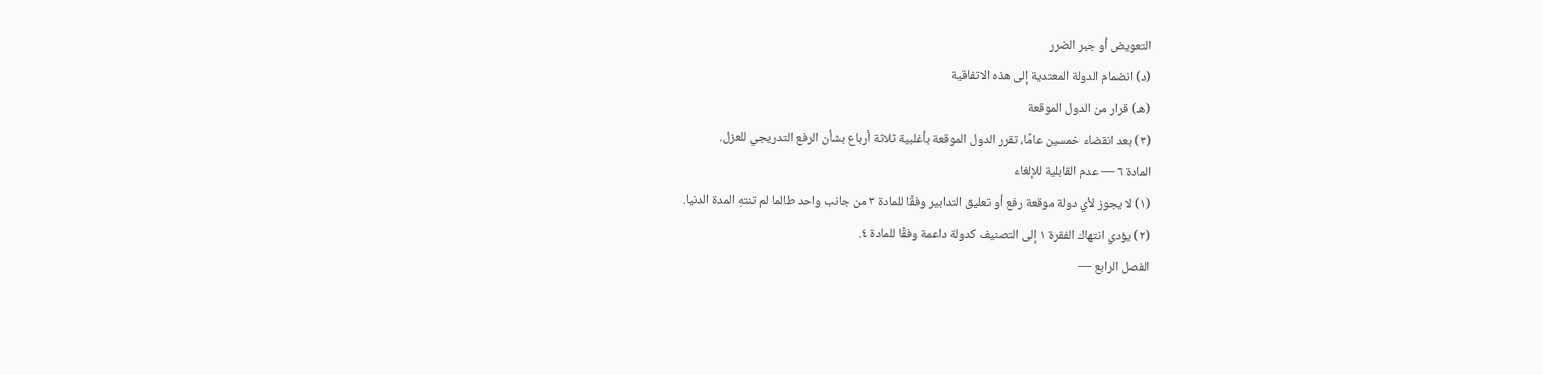التعويض أو جبر الضرر
(د) انضمام الدولة المعتدية إلى هذه الاتفاقية
(هـ) قرار من الدول الموقعة
(٣) بعد انقضاء خمسين عامًا، تقرر الدول الموقعة بأغلبية ثلاثة أرباع بشأن الرفع التدريجي للعزل.
المادة ٦ — عدم القابلية للإلغاء
(١) لا يجوز لأي دولة موقعة رفع أو تعليق التدابير وفقًا للمادة ٣ من جانب واحد طالما لم تنتهِ المدة الدنيا.
(٢) يؤدي انتهاك الفقرة ١ إلى التصنيف كدولة داعمة وفقًا للمادة ٤.
الفصل الرابع —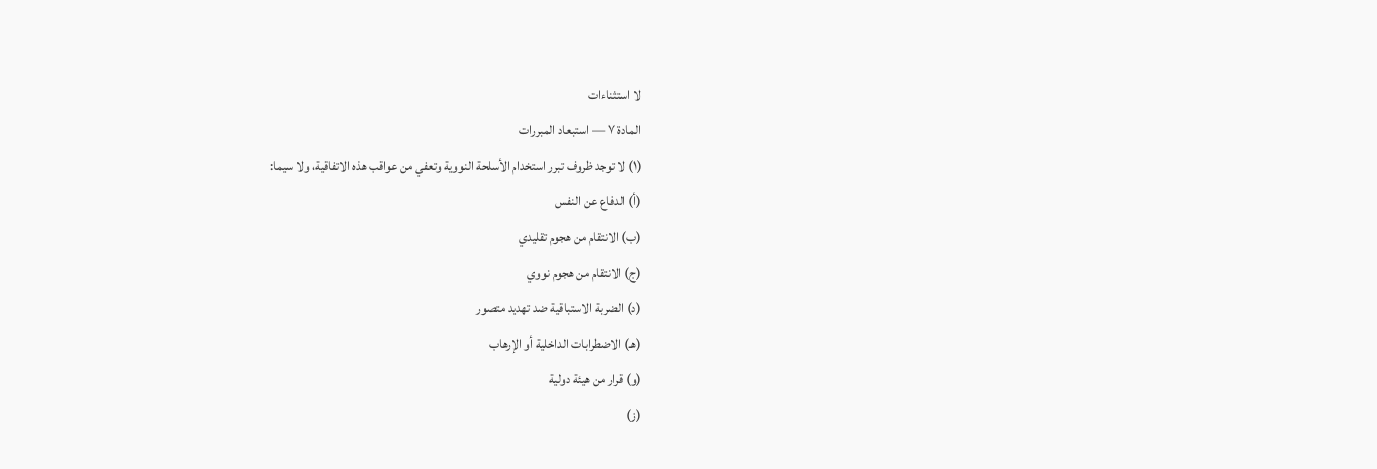لا استثناءات
المادة ٧ — استبعاد المبررات
(١) لا توجد ظروف تبرر استخدام الأسلحة النووية وتعفي من عواقب هذه الاتفاقية، ولا سيما:
(أ) الدفاع عن النفس
(ب) الانتقام من هجوم تقليدي
(ج) الانتقام من هجوم نووي
(د) الضربة الاستباقية ضد تهديد متصور
(هـ) الاضطرابات الداخلية أو الإرهاب
(و) قرار من هيئة دولية
(ز)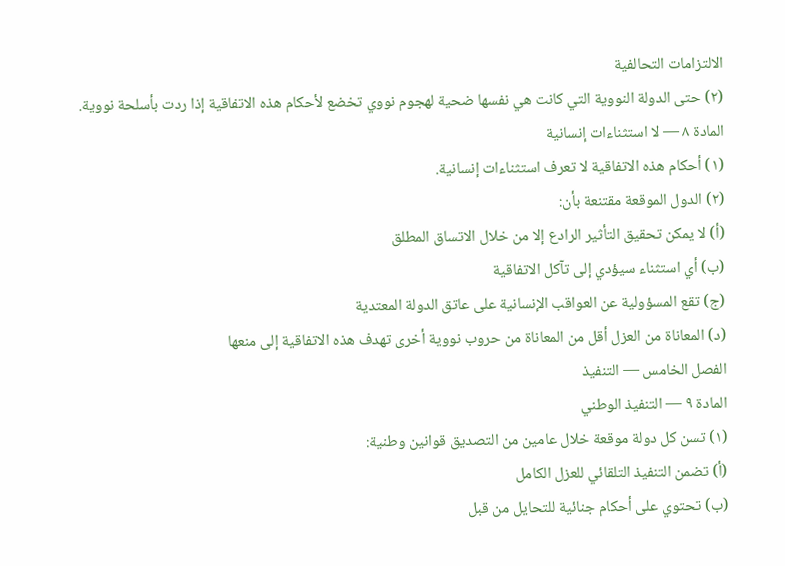الالتزامات التحالفية
(٢) حتى الدولة النووية التي كانت هي نفسها ضحية لهجوم نووي تخضع لأحكام هذه الاتفاقية إذا ردت بأسلحة نووية.
المادة ٨ — لا استثناءات إنسانية
(١) أحكام هذه الاتفاقية لا تعرف استثناءات إنسانية.
(٢) الدول الموقعة مقتنعة بأن:
(أ) لا يمكن تحقيق التأثير الرادع إلا من خلال الاتساق المطلق
(ب) أي استثناء سيؤدي إلى تآكل الاتفاقية
(ج) تقع المسؤولية عن العواقب الإنسانية على عاتق الدولة المعتدية
(د) المعاناة من العزل أقل من المعاناة من حروب نووية أخرى تهدف هذه الاتفاقية إلى منعها
الفصل الخامس — التنفيذ
المادة ٩ — التنفيذ الوطني
(١) تسن كل دولة موقعة خلال عامين من التصديق قوانين وطنية:
(أ) تضمن التنفيذ التلقائي للعزل الكامل
(ب) تحتوي على أحكام جنائية للتحايل من قبل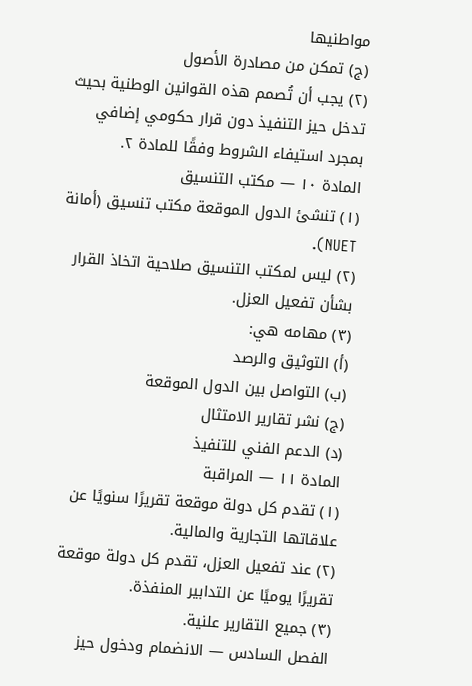مواطنيها
(ج) تمكن من مصادرة الأصول
(٢) يجب أن تُصمم هذه القوانين الوطنية بحيث تدخل حيز التنفيذ دون قرار حكومي إضافي بمجرد استيفاء الشروط وفقًا للمادة ٢.
المادة ١٠ — مكتب التنسيق
(١) تنشئ الدول الموقعة مكتب تنسيق (أمانة NUET).
(٢) ليس لمكتب التنسيق صلاحية اتخاذ القرار بشأن تفعيل العزل.
(٣) مهامه هي:
(أ) التوثيق والرصد
(ب) التواصل بين الدول الموقعة
(ج) نشر تقارير الامتثال
(د) الدعم الفني للتنفيذ
المادة ١١ — المراقبة
(١) تقدم كل دولة موقعة تقريرًا سنويًا عن علاقاتها التجارية والمالية.
(٢) عند تفعيل العزل، تقدم كل دولة موقعة تقريرًا يوميًا عن التدابير المنفذة.
(٣) جميع التقارير علنية.
الفصل السادس — الانضمام ودخول حيز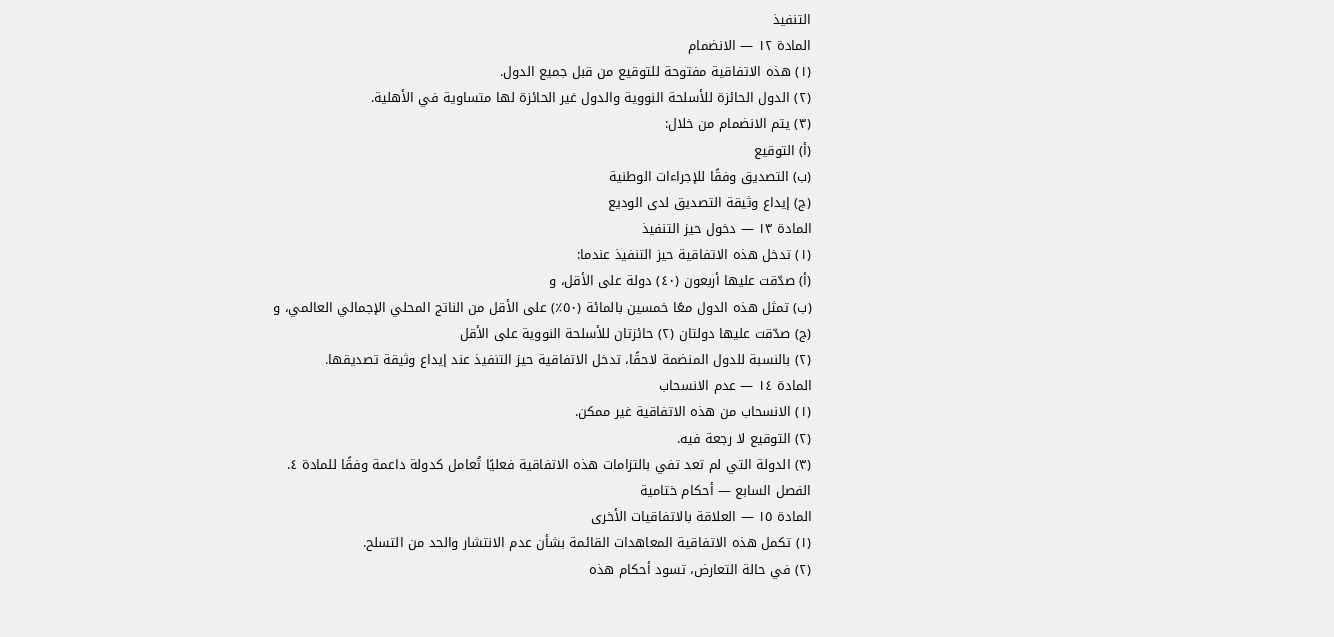التنفيذ
المادة ١٢ — الانضمام
(١) هذه الاتفاقية مفتوحة للتوقيع من قبل جميع الدول.
(٢) الدول الحائزة للأسلحة النووية والدول غير الحائزة لها متساوية في الأهلية.
(٣) يتم الانضمام من خلال:
(أ) التوقيع
(ب) التصديق وفقًا للإجراءات الوطنية
(ج) إيداع وثيقة التصديق لدى الوديع
المادة ١٣ — دخول حيز التنفيذ
(١) تدخل هذه الاتفاقية حيز التنفيذ عندما:
(أ) صدّقت عليها أربعون (٤٠) دولة على الأقل، و
(ب) تمثل هذه الدول معًا خمسين بالمائة (٥٠٪) على الأقل من الناتج المحلي الإجمالي العالمي، و
(ج) صدّقت عليها دولتان (٢) حائزتان للأسلحة النووية على الأقل
(٢) بالنسبة للدول المنضمة لاحقًا، تدخل الاتفاقية حيز التنفيذ عند إيداع وثيقة تصديقها.
المادة ١٤ — عدم الانسحاب
(١) الانسحاب من هذه الاتفاقية غير ممكن.
(٢) التوقيع لا رجعة فيه.
(٣) الدولة التي لم تعد تفي بالتزامات هذه الاتفاقية فعليًا تُعامل كدولة داعمة وفقًا للمادة ٤.
الفصل السابع — أحكام ختامية
المادة ١٥ — العلاقة بالاتفاقيات الأخرى
(١) تكمل هذه الاتفاقية المعاهدات القائمة بشأن عدم الانتشار والحد من التسلح.
(٢) في حالة التعارض، تسود أحكام هذه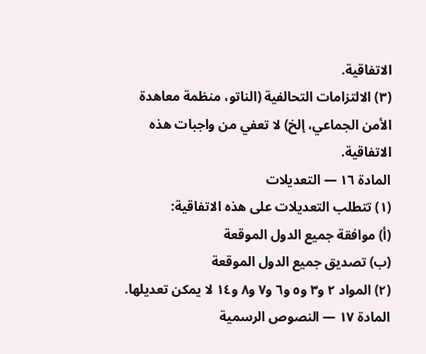الاتفاقية.
(٣) الالتزامات التحالفية (الناتو، منظمة معاهدة الأمن الجماعي، إلخ) لا تعفي من واجبات هذه الاتفاقية.
المادة ١٦ — التعديلات
(١) تتطلب التعديلات على هذه الاتفاقية:
(أ) موافقة جميع الدول الموقعة
(ب) تصديق جميع الدول الموقعة
(٢) المواد ٢ و٣ و٥ و٦ و٧ و٨ و١٤ لا يمكن تعديلها.
المادة ١٧ — النصوص الرسمية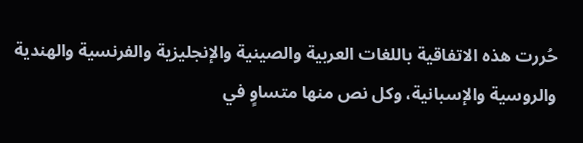حُررت هذه الاتفاقية باللغات العربية والصينية والإنجليزية والفرنسية والهندية والروسية والإسبانية، وكل نص منها متساوٍ في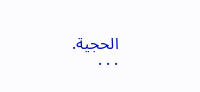الحجية.
· · ·